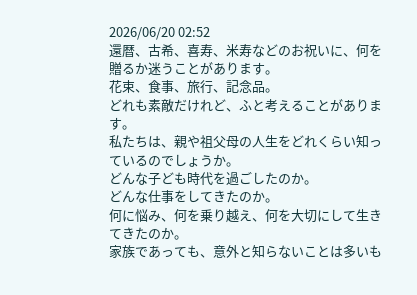2026/06/20 02:52
還暦、古希、喜寿、米寿などのお祝いに、何を贈るか迷うことがあります。
花束、食事、旅行、記念品。
どれも素敵だけれど、ふと考えることがあります。
私たちは、親や祖父母の人生をどれくらい知っているのでしょうか。
どんな子ども時代を過ごしたのか。
どんな仕事をしてきたのか。
何に悩み、何を乗り越え、何を大切にして生きてきたのか。
家族であっても、意外と知らないことは多いも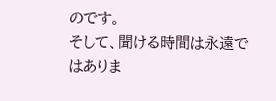のです。
そして、聞ける時間は永遠ではありま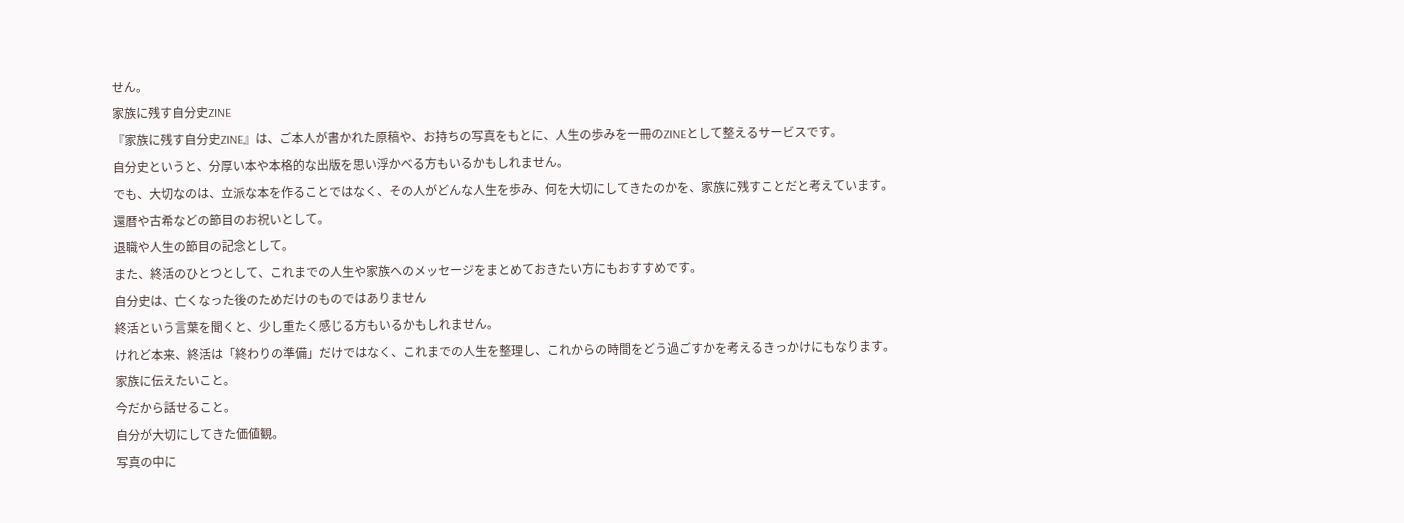せん。
家族に残す自分史ZINE
『家族に残す自分史ZINE』は、ご本人が書かれた原稿や、お持ちの写真をもとに、人生の歩みを一冊のZINEとして整えるサービスです。
自分史というと、分厚い本や本格的な出版を思い浮かべる方もいるかもしれません。
でも、大切なのは、立派な本を作ることではなく、その人がどんな人生を歩み、何を大切にしてきたのかを、家族に残すことだと考えています。
還暦や古希などの節目のお祝いとして。
退職や人生の節目の記念として。
また、終活のひとつとして、これまでの人生や家族へのメッセージをまとめておきたい方にもおすすめです。
自分史は、亡くなった後のためだけのものではありません
終活という言葉を聞くと、少し重たく感じる方もいるかもしれません。
けれど本来、終活は「終わりの準備」だけではなく、これまでの人生を整理し、これからの時間をどう過ごすかを考えるきっかけにもなります。
家族に伝えたいこと。
今だから話せること。
自分が大切にしてきた価値観。
写真の中に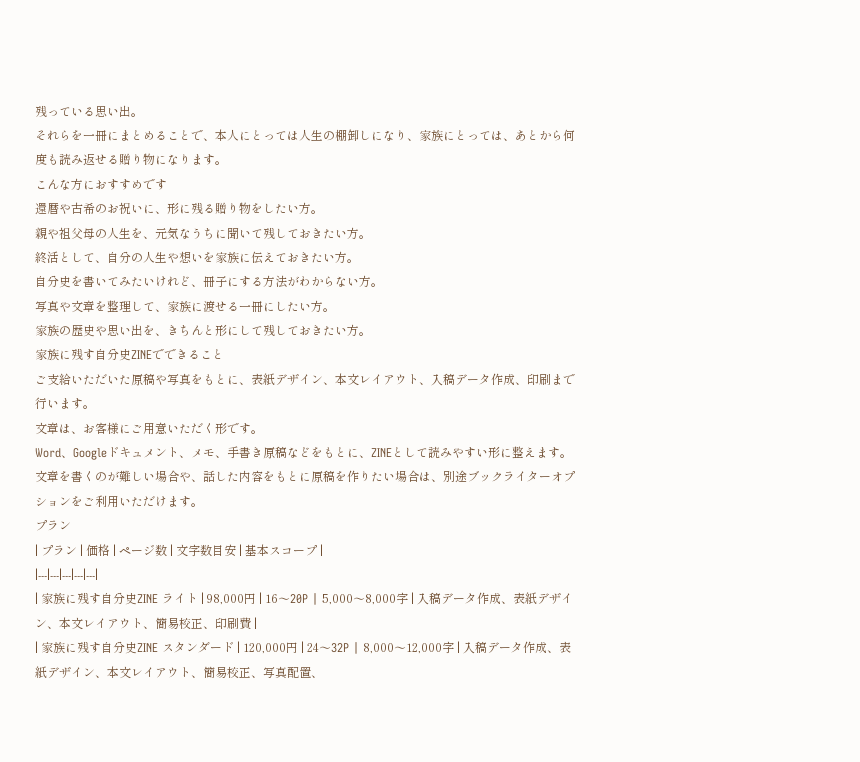残っている思い出。
それらを一冊にまとめることで、本人にとっては人生の棚卸しになり、家族にとっては、あとから何度も読み返せる贈り物になります。
こんな方におすすめです
還暦や古希のお祝いに、形に残る贈り物をしたい方。
親や祖父母の人生を、元気なうちに聞いて残しておきたい方。
終活として、自分の人生や想いを家族に伝えておきたい方。
自分史を書いてみたいけれど、冊子にする方法がわからない方。
写真や文章を整理して、家族に渡せる一冊にしたい方。
家族の歴史や思い出を、きちんと形にして残しておきたい方。
家族に残す自分史ZINEでできること
ご支給いただいた原稿や写真をもとに、表紙デザイン、本文レイアウト、入稿データ作成、印刷まで行います。
文章は、お客様にご用意いただく形です。
Word、Googleドキュメント、メモ、手書き原稿などをもとに、ZINEとして読みやすい形に整えます。
文章を書くのが難しい場合や、話した内容をもとに原稿を作りたい場合は、別途ブックライターオプションをご利用いただけます。
プラン
| プラン | 価格 | ページ数 | 文字数目安 | 基本スコープ |
|---|---|---|---|---|
| 家族に残す自分史ZINE ライト | 98,000円 | 16〜20P | 5,000〜8,000字 | 入稿データ作成、表紙デザイン、本文レイアウト、簡易校正、印刷費 |
| 家族に残す自分史ZINE スタンダード | 120,000円 | 24〜32P | 8,000〜12,000字 | 入稿データ作成、表紙デザイン、本文レイアウト、簡易校正、写真配置、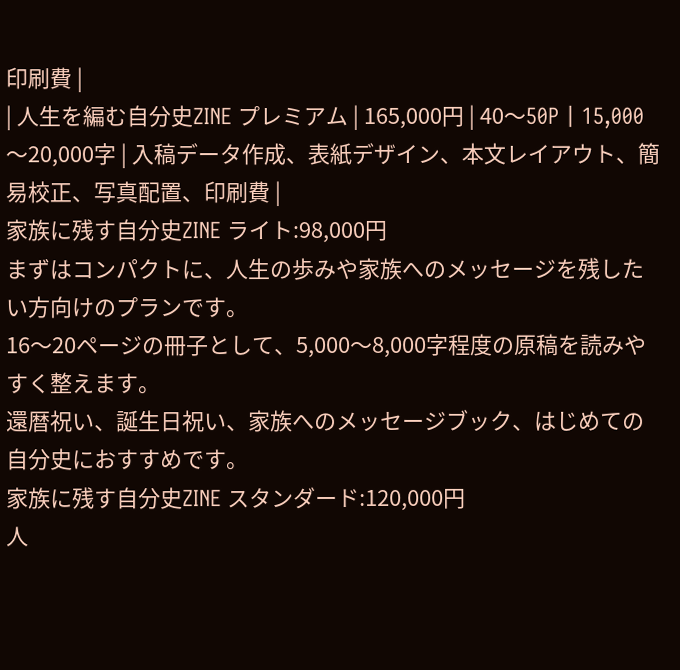印刷費 |
| 人生を編む自分史ZINE プレミアム | 165,000円 | 40〜50P | 15,000〜20,000字 | 入稿データ作成、表紙デザイン、本文レイアウト、簡易校正、写真配置、印刷費 |
家族に残す自分史ZINE ライト:98,000円
まずはコンパクトに、人生の歩みや家族へのメッセージを残したい方向けのプランです。
16〜20ページの冊子として、5,000〜8,000字程度の原稿を読みやすく整えます。
還暦祝い、誕生日祝い、家族へのメッセージブック、はじめての自分史におすすめです。
家族に残す自分史ZINE スタンダード:120,000円
人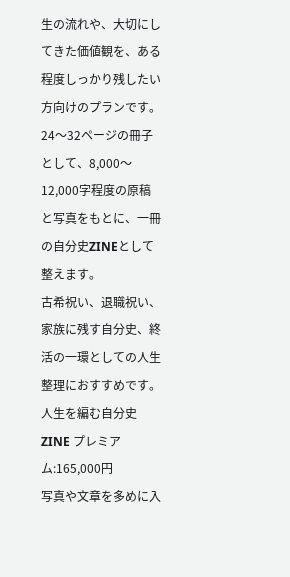生の流れや、大切にしてきた価値観を、ある程度しっかり残したい方向けのプランです。
24〜32ページの冊子として、8,000〜12,000字程度の原稿と写真をもとに、一冊の自分史ZINEとして整えます。
古希祝い、退職祝い、家族に残す自分史、終活の一環としての人生整理におすすめです。
人生を編む自分史ZINE プレミアム:165,000円
写真や文章を多めに入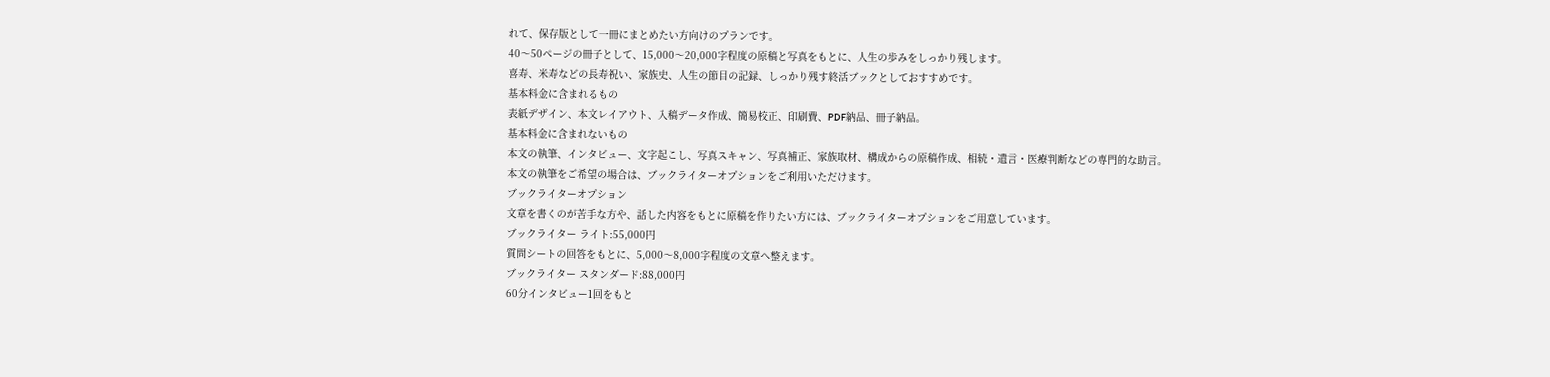れて、保存版として一冊にまとめたい方向けのプランです。
40〜50ページの冊子として、15,000〜20,000字程度の原稿と写真をもとに、人生の歩みをしっかり残します。
喜寿、米寿などの長寿祝い、家族史、人生の節目の記録、しっかり残す終活ブックとしておすすめです。
基本料金に含まれるもの
表紙デザイン、本文レイアウト、入稿データ作成、簡易校正、印刷費、PDF納品、冊子納品。
基本料金に含まれないもの
本文の執筆、インタビュー、文字起こし、写真スキャン、写真補正、家族取材、構成からの原稿作成、相続・遺言・医療判断などの専門的な助言。
本文の執筆をご希望の場合は、ブックライターオプションをご利用いただけます。
ブックライターオプション
文章を書くのが苦手な方や、話した内容をもとに原稿を作りたい方には、ブックライターオプションをご用意しています。
ブックライター ライト:55,000円
質問シートの回答をもとに、5,000〜8,000字程度の文章へ整えます。
ブックライター スタンダード:88,000円
60分インタビュー1回をもと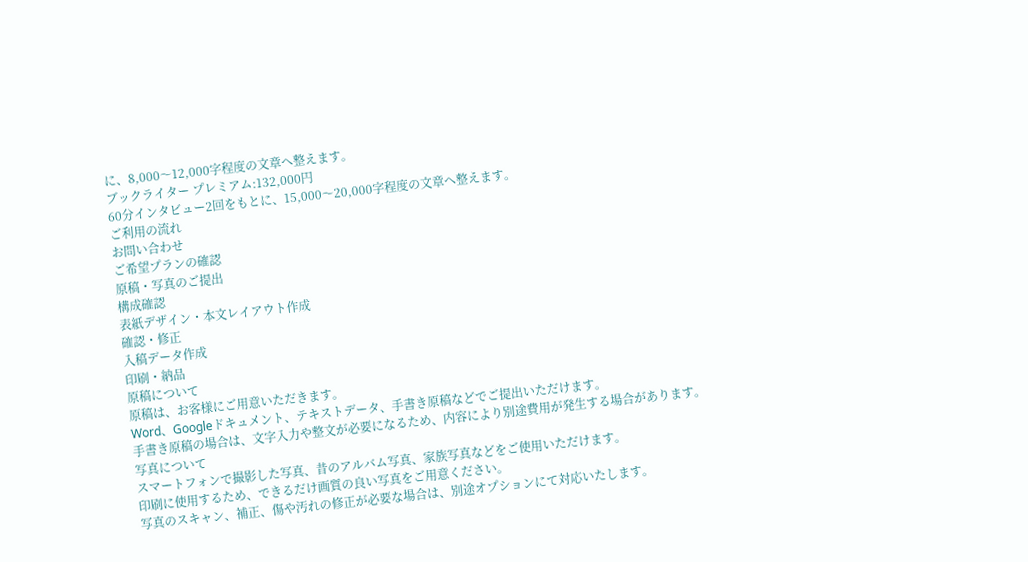に、8,000〜12,000字程度の文章へ整えます。
ブックライター プレミアム:132,000円
60分インタビュー2回をもとに、15,000〜20,000字程度の文章へ整えます。
ご利用の流れ
お問い合わせ
ご希望プランの確認
原稿・写真のご提出
構成確認
表紙デザイン・本文レイアウト作成
確認・修正
入稿データ作成
印刷・納品
原稿について
原稿は、お客様にご用意いただきます。
Word、Googleドキュメント、テキストデータ、手書き原稿などでご提出いただけます。
手書き原稿の場合は、文字入力や整文が必要になるため、内容により別途費用が発生する場合があります。
写真について
スマートフォンで撮影した写真、昔のアルバム写真、家族写真などをご使用いただけます。
印刷に使用するため、できるだけ画質の良い写真をご用意ください。
写真のスキャン、補正、傷や汚れの修正が必要な場合は、別途オプションにて対応いたします。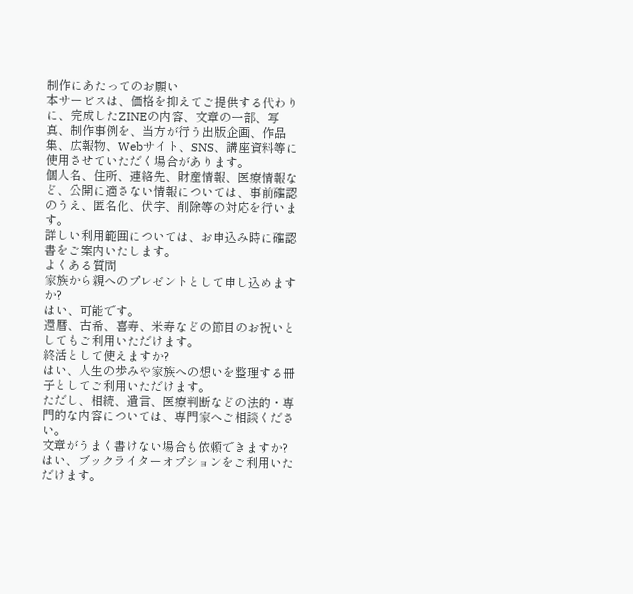制作にあたってのお願い
本サービスは、価格を抑えてご提供する代わりに、完成したZINEの内容、文章の一部、写真、制作事例を、当方が行う出版企画、作品集、広報物、Webサイト、SNS、講座資料等に使用させていただく場合があります。
個人名、住所、連絡先、財産情報、医療情報など、公開に適さない情報については、事前確認のうえ、匿名化、伏字、削除等の対応を行います。
詳しい利用範囲については、お申込み時に確認書をご案内いたします。
よくある質問
家族から親へのプレゼントとして申し込めますか?
はい、可能です。
還暦、古希、喜寿、米寿などの節目のお祝いとしてもご利用いただけます。
終活として使えますか?
はい、人生の歩みや家族への想いを整理する冊子としてご利用いただけます。
ただし、相続、遺言、医療判断などの法的・専門的な内容については、専門家へご相談ください。
文章がうまく書けない場合も依頼できますか?
はい、ブックライターオプションをご利用いただけます。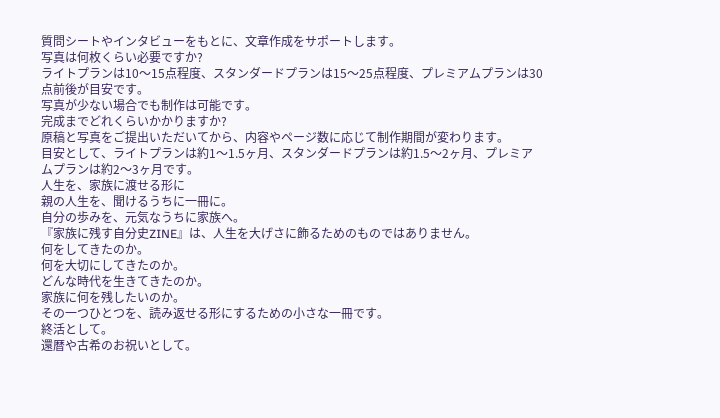質問シートやインタビューをもとに、文章作成をサポートします。
写真は何枚くらい必要ですか?
ライトプランは10〜15点程度、スタンダードプランは15〜25点程度、プレミアムプランは30点前後が目安です。
写真が少ない場合でも制作は可能です。
完成までどれくらいかかりますか?
原稿と写真をご提出いただいてから、内容やページ数に応じて制作期間が変わります。
目安として、ライトプランは約1〜1.5ヶ月、スタンダードプランは約1.5〜2ヶ月、プレミアムプランは約2〜3ヶ月です。
人生を、家族に渡せる形に
親の人生を、聞けるうちに一冊に。
自分の歩みを、元気なうちに家族へ。
『家族に残す自分史ZINE』は、人生を大げさに飾るためのものではありません。
何をしてきたのか。
何を大切にしてきたのか。
どんな時代を生きてきたのか。
家族に何を残したいのか。
その一つひとつを、読み返せる形にするための小さな一冊です。
終活として。
還暦や古希のお祝いとして。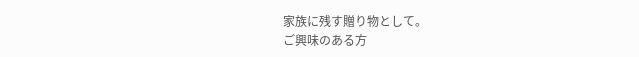家族に残す贈り物として。
ご興味のある方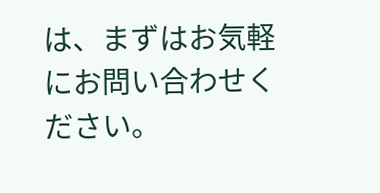は、まずはお気軽にお問い合わせください。